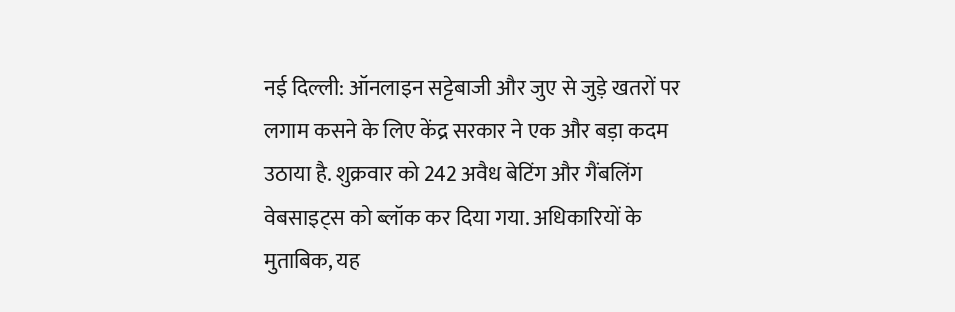नई दिल्ली: ऑनलाइन सट्टेबाजी और जुए से जुड़े खतरों पर लगाम कसने के लिए केंद्र सरकार ने एक और बड़ा कदम उठाया है. शुक्रवार को 242 अवैध बेटिंग और गैंबलिंग वेबसाइट्स को ब्लॉक कर दिया गया. अधिकारियों के मुताबिक, यह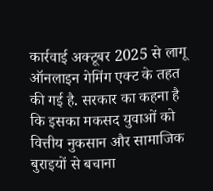कार्रवाई अक्टूबर 2025 से लागू ऑनलाइन गेमिंग एक्ट के तहत की गई है. सरकार का कहना है कि इसका मकसद युवाओं को वित्तीय नुकसान और सामाजिक बुराइयों से बचाना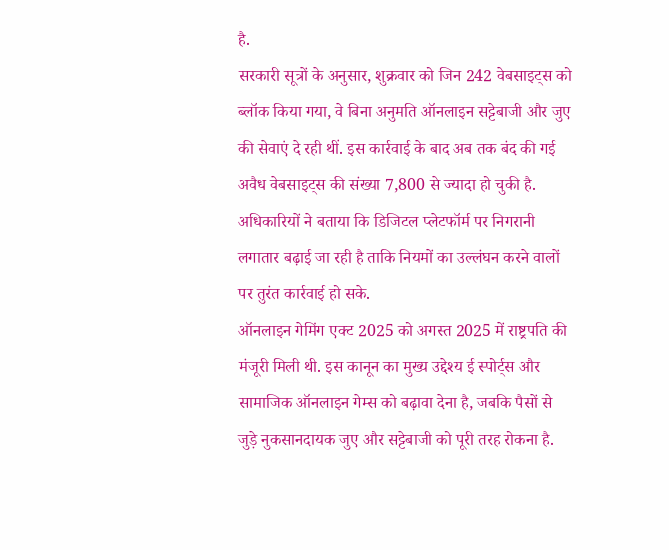है.
सरकारी सूत्रों के अनुसार, शुक्रवार को जिन 242 वेबसाइट्स को ब्लॉक किया गया, वे बिना अनुमति ऑनलाइन सट्टेबाजी और जुए की सेवाएं दे रही थीं. इस कार्रवाई के बाद अब तक बंद की गई अवैध वेबसाइट्स की संख्या 7,800 से ज्यादा हो चुकी है. अधिकारियों ने बताया कि डिजिटल प्लेटफॉर्म पर निगरानी लगातार बढ़ाई जा रही है ताकि नियमों का उल्लंघन करने वालों पर तुरंत कार्रवाई हो सके.
ऑनलाइन गेमिंग एक्ट 2025 को अगस्त 2025 में राष्ट्रपति की मंजूरी मिली थी. इस कानून का मुख्य उद्देश्य ई स्पोर्ट्स और सामाजिक ऑनलाइन गेम्स को बढ़ावा देना है, जबकि पैसों से जुड़े नुकसानदायक जुए और सट्टेबाजी को पूरी तरह रोकना है.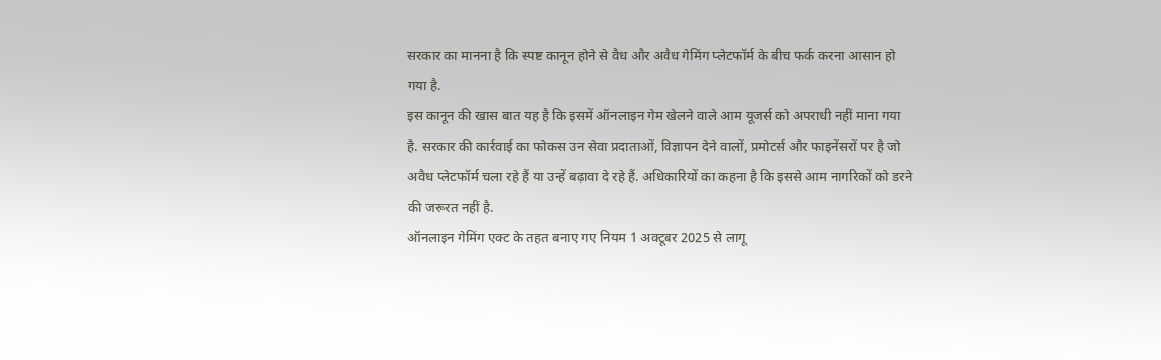सरकार का मानना है कि स्पष्ट कानून होने से वैध और अवैध गेमिंग प्लेटफॉर्म के बीच फर्क करना आसान हो गया है.
इस कानून की खास बात यह है कि इसमें ऑनलाइन गेम खेलने वाले आम यूजर्स को अपराधी नहीं माना गया है. सरकार की कार्रवाई का फोकस उन सेवा प्रदाताओं, विज्ञापन देने वालों, प्रमोटर्स और फाइनेंसरों पर है जो अवैध प्लेटफॉर्म चला रहे हैं या उन्हें बढ़ावा दे रहे हैं. अधिकारियों का कहना है कि इससे आम नागरिकों को डरने की जरूरत नहीं है.
ऑनलाइन गेमिंग एक्ट के तहत बनाए गए नियम 1 अक्टूबर 2025 से लागू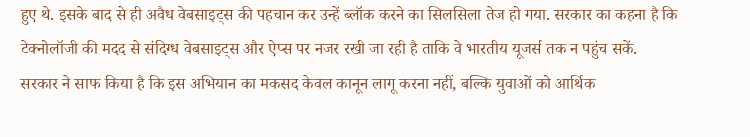हुए थे. इसके बाद से ही अवैध वेबसाइट्स की पहचान कर उन्हें ब्लॉक करने का सिलसिला तेज हो गया. सरकार का कहना है कि टेक्नोलॉजी की मदद से संदिग्ध वेबसाइट्स और ऐप्स पर नजर रखी जा रही है ताकि वे भारतीय यूजर्स तक न पहुंच सकें.
सरकार ने साफ किया है कि इस अभियान का मकसद केवल कानून लागू करना नहीं, बल्कि युवाओं को आर्थिक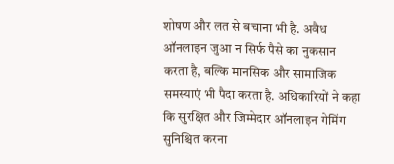शोषण और लत से बचाना भी है. अवैध ऑनलाइन जुआ न सिर्फ पैसे का नुकसान करता है, बल्कि मानसिक और सामाजिक समस्याएं भी पैदा करता है. अधिकारियों ने कहा कि सुरक्षित और जिम्मेदार ऑनलाइन गेमिंग सुनिश्चित करना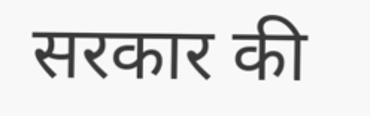सरकार की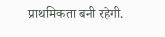प्राथमिकता बनी रहेगी.